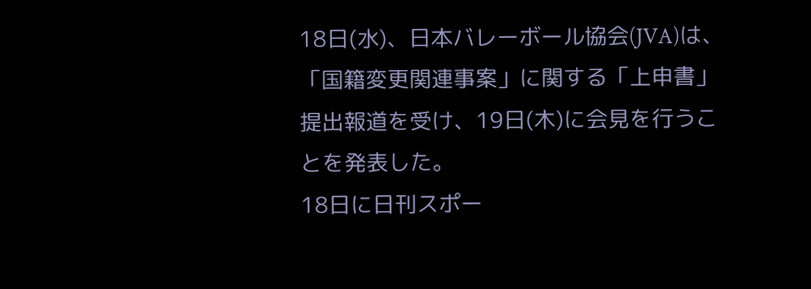18日(水)、日本バレーボール協会(JVA)は、「国籍変更関連事案」に関する「上申書」提出報道を受け、19日(木)に会見を行うことを発表した。
18日に日刊スポー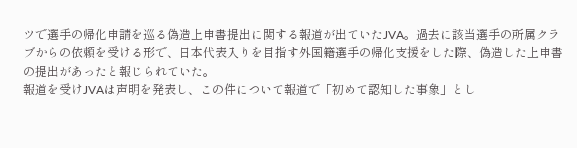ツで選手の帰化申請を巡る偽造上申書提出に関する報道が出ていたJVA。過去に該当選手の所属クラブからの依頼を受ける形で、日本代表入りを目指す外国籍選手の帰化支援をした際、偽造した上申書の提出があったと報じられていた。
報道を受けJVAは声明を発表し、この件について報道で「初めて認知した事象」とし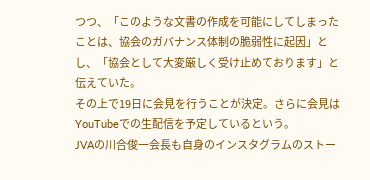つつ、「このような文書の作成を可能にしてしまったことは、協会のガバナンス体制の脆弱性に起因」とし、「協会として大変厳しく受け止めております」と伝えていた。
その上で19日に会見を行うことが決定。さらに会見はYouTubeでの生配信を予定しているという。
JVAの川合俊一会長も自身のインスタグラムのストー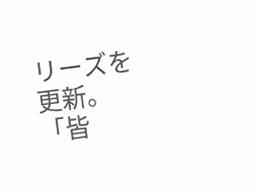リーズを更新。「皆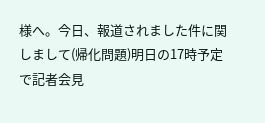様へ。今日、報道されました件に関しまして(帰化問題)明日の17時予定で記者会見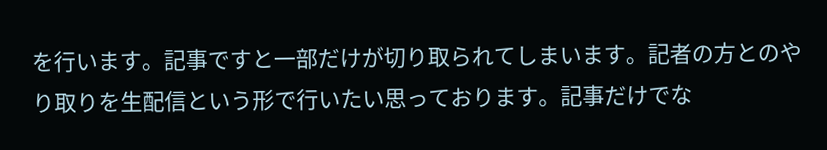を行います。記事ですと一部だけが切り取られてしまいます。記者の方とのやり取りを生配信という形で行いたい思っております。記事だけでな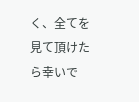く、全てを見て頂けたら幸いで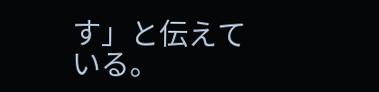す」と伝えている。